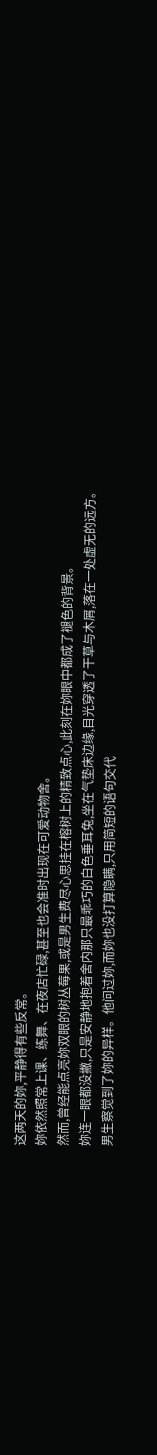这两天的妳,平静得有些反常。
妳依然照常上课、练舞、在夜店忙碌,甚至也会准时出现在可爱动物舍。
然而,曾经能点亮妳双眼的树丛莓果,或是男生费尽心思挂在榕树上的精致点心,此刻在妳眼中都成了褪色的背景。
妳连一眼都没撇,只是安静地抱着舍内那只最乖巧的白色垂耳兔,坐在气垫床边缘,目光穿透了干草与木屑,落在一处虚无的远方。
男生察觉到了妳的异样。他问过妳,而妳也没打算隐瞒,只用简短的语句交代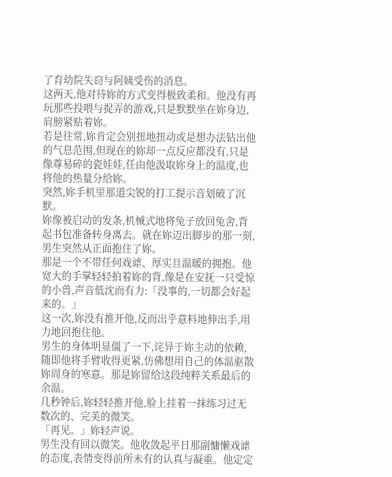了育幼院失窃与阿姨受伤的消息。
这两天,他对待妳的方式变得极致柔和。他没有再玩那些投喂与捉弄的游戏,只是默默坐在妳身边,肩膀紧贴着妳。
若是往常,妳肯定会别扭地扭动或是想办法钻出他的气息范围,但现在的妳却一点反应都没有,只是像尊易碎的瓷娃娃,任由他汲取妳身上的温度,也将他的热量分给妳。
突然,妳手机里那道尖锐的打工提示音划破了沉默。
妳像被启动的发条,机械式地将兔子放回兔舍,背起书包准备转身离去。就在妳迈出脚步的那一刻,男生突然从正面抱住了妳。
那是一个不带任何戏谑、厚实且温暖的拥抱。他宽大的手掌轻轻拍着妳的背,像是在安抚一只受惊的小兽,声音低沈而有力:「没事的,一切都会好起来的。」
这一次,妳没有推开他,反而出乎意料地伸出手,用力地回抱住他。
男生的身体明显僵了一下,诧异于妳主动的依赖,随即他将手臂收得更紧,仿佛想用自己的体温驱散妳周身的寒意。那是妳留给这段纯粹关系最后的余温。
几秒钟后,妳轻轻推开他,脸上挂着一抹练习过无数次的、完美的微笑。
「再见。」妳轻声说。
男生没有回以微笑。他收敛起平日那副慵懒戏谑的态度,表情变得前所未有的认真与凝重。他定定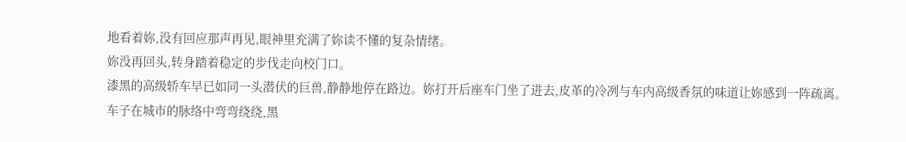地看着妳,没有回应那声再见,眼神里充满了妳读不懂的复杂情绪。
妳没再回头,转身踏着稳定的步伐走向校门口。
漆黑的高级轿车早已如同一头潜伏的巨兽,静静地停在路边。妳打开后座车门坐了进去,皮革的冷冽与车内高级香氛的味道让妳感到一阵疏离。
车子在城市的脉络中弯弯绕绕,黑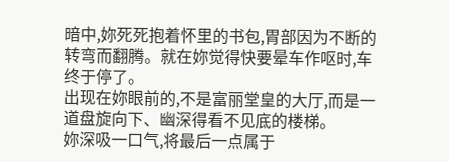暗中,妳死死抱着怀里的书包,胃部因为不断的转弯而翻腾。就在妳觉得快要晕车作呕时,车终于停了。
出现在妳眼前的,不是富丽堂皇的大厅,而是一道盘旋向下、幽深得看不见底的楼梯。
妳深吸一口气,将最后一点属于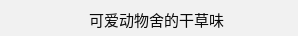可爱动物舍的干草味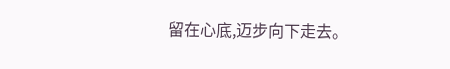留在心底,迈步向下走去。